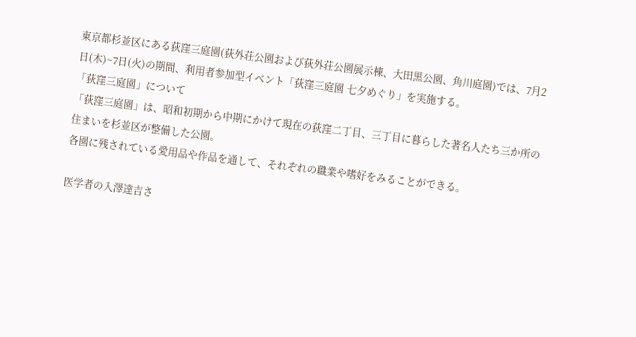東京都杉並区にある荻窪三庭園(荻外荘公園および荻外荘公園展示棟、大田黒公園、角川庭園)では、7月2日(木)~7日(火)の期間、利用者参加型イベント「荻窪三庭園 七夕めぐり」を実施する。
「荻窪三庭園」について
「荻窪三庭園」は、昭和初期から中期にかけて現在の荻窪二丁目、三丁目に暮らした著名人たち三か所の住まいを杉並区が整備した公園。
各園に残されている愛用品や作品を通して、それぞれの職業や嗜好をみることができる。

医学者の入澤達吉さ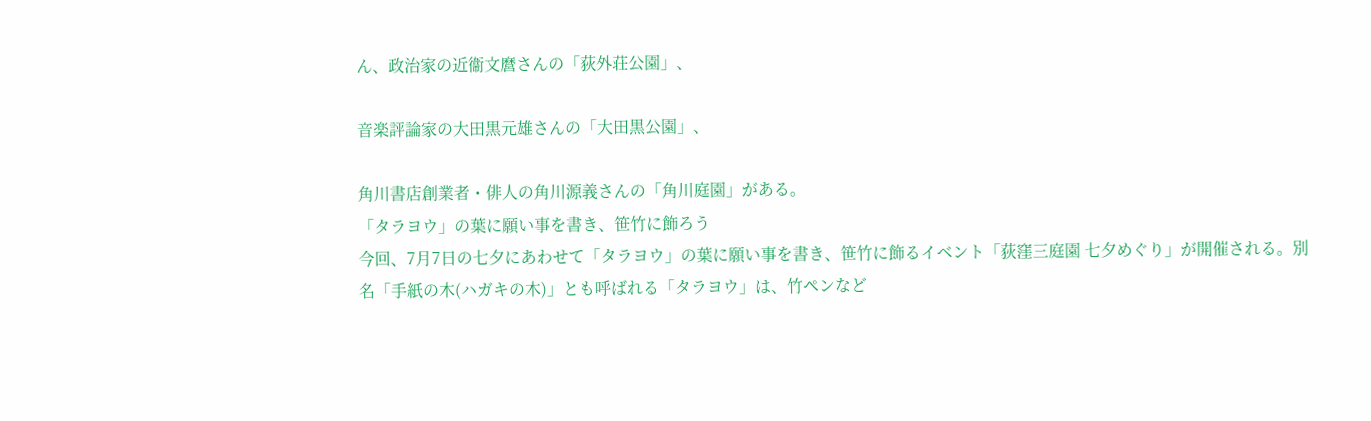ん、政治家の近衞文麿さんの「荻外荘公園」、

音楽評論家の大田黒元雄さんの「大田黒公園」、

角川書店創業者・俳人の角川源義さんの「角川庭園」がある。
「タラヨウ」の葉に願い事を書き、笹竹に飾ろう
今回、7月7日の七夕にあわせて「タラヨウ」の葉に願い事を書き、笹竹に飾るイベント「荻窪三庭園 七夕めぐり」が開催される。別名「手紙の木(ハガキの木)」とも呼ばれる「タラヨウ」は、竹ペンなど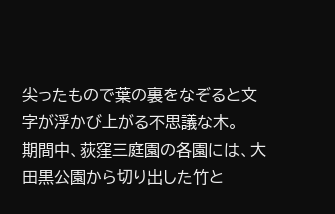尖ったもので葉の裏をなぞると文字が浮かび上がる不思議な木。
期間中、荻窪三庭園の各園には、大田黒公園から切り出した竹と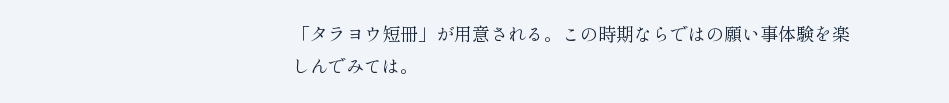「タラヨウ短冊」が用意される。この時期ならではの願い事体験を楽しんでみては。